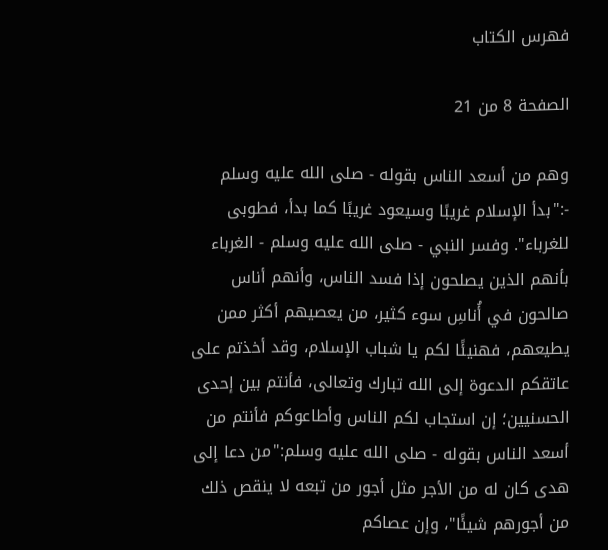فهرس الكتاب

الصفحة 8 من 21

وهم من أسعد الناس بقوله - صلى الله عليه وسلم -:"بدأ الإسلام غريبًا وسيعود غريبًا كما بدأ، فطوبى للغرباء". وفسر النبي - صلى الله عليه وسلم - الغرباء بأنهم الذين يصلحون إذا فسد الناس، وأنهم أناس صالحون في أُناسِ سوء كثير، من يعصيهم أكثر ممن يطيعهم، فهنيئًا لكم يا شباب الإسلام، وقد أخذتم على عاتقكم الدعوة إلى الله تبارك وتعالى، فأنتم بين إحدى الحسنيين؛ إن استجاب لكم الناس وأطاعوكم فأنتم من أسعد الناس بقوله - صلى الله عليه وسلم:"من دعا إلى هدى كان له من الأجر مثل أجور من تبعه لا ينقص ذلك من أجورهم شيئًا"، وإن عصاكم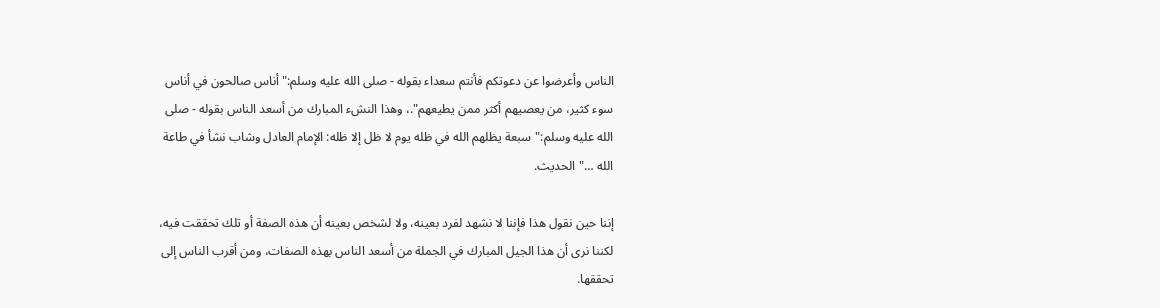الناس وأعرضوا عن دعوتكم فأنتم سعداء بقوله - صلى الله عليه وسلم:"أناس صالحون في أناس سوء كثير، من يعصيهم أكثر ممن يطيعهم".، وهذا النشء المبارك من أسعد الناس بقوله - صلى الله عليه وسلم:"سبعة يظلهم الله في ظله يوم لا ظل إلا ظله: الإمام العادل وشاب نشأ في طاعة الله …"الحديث.

إننا حين نقول هذا فإننا لا نشهد لفرد بعينه، ولا لشخص بعينه أن هذه الصفة أو تلك تحققت فيه، لكننا نرى أن هذا الجيل المبارك في الجملة من أسعد الناس بهذه الصفات، ومن أقرب الناس إلى تحققها.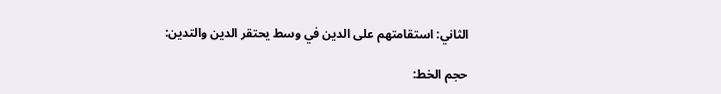الثاني: استقامتهم على الدين في وسط يحتقر الدين والتدين:

حجم الخط: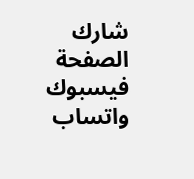شارك الصفحة
فيسبوك واتساب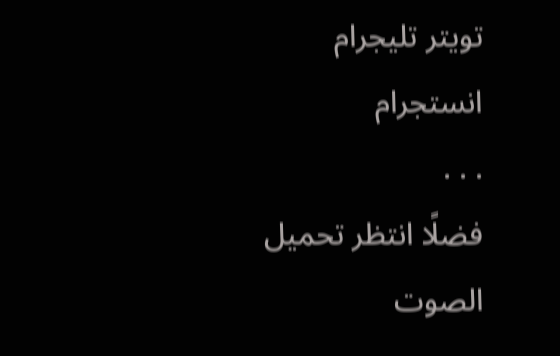تويتر تليجرام انستجرام
. . .
فضلًا انتظر تحميل الصوت